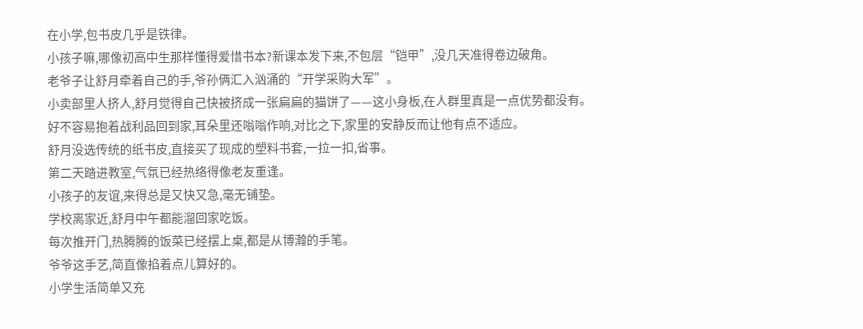在小学,包书皮几乎是铁律。
小孩子嘛,哪像初高中生那样懂得爱惜书本?新课本发下来,不包层“铠甲”,没几天准得卷边破角。
老爷子让舒月牵着自己的手,爷孙俩汇入汹涌的“开学采购大军”。
小卖部里人挤人,舒月觉得自己快被挤成一张扁扁的猫饼了——这小身板,在人群里真是一点优势都没有。
好不容易抱着战利品回到家,耳朵里还嗡嗡作响,对比之下,家里的安静反而让他有点不适应。
舒月没选传统的纸书皮,直接买了现成的塑料书套,一拉一扣,省事。
第二天踏进教室,气氛已经热络得像老友重逢。
小孩子的友谊,来得总是又快又急,毫无铺垫。
学校离家近,舒月中午都能溜回家吃饭。
每次推开门,热腾腾的饭菜已经摆上桌,都是从博瀚的手笔。
爷爷这手艺,简直像掐着点儿算好的。
小学生活简单又充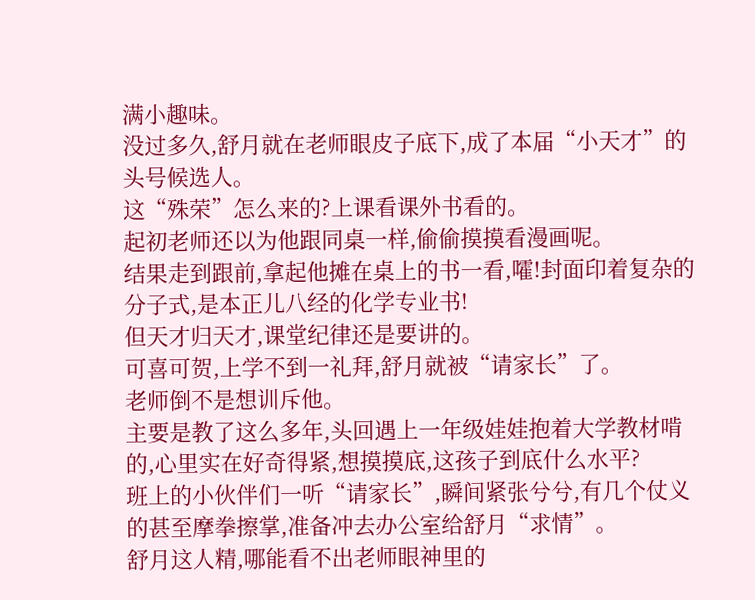满小趣味。
没过多久,舒月就在老师眼皮子底下,成了本届“小天才”的头号候选人。
这“殊荣”怎么来的?上课看课外书看的。
起初老师还以为他跟同桌一样,偷偷摸摸看漫画呢。
结果走到跟前,拿起他摊在桌上的书一看,嚯!封面印着复杂的分子式,是本正儿八经的化学专业书!
但天才归天才,课堂纪律还是要讲的。
可喜可贺,上学不到一礼拜,舒月就被“请家长”了。
老师倒不是想训斥他。
主要是教了这么多年,头回遇上一年级娃娃抱着大学教材啃的,心里实在好奇得紧,想摸摸底,这孩子到底什么水平?
班上的小伙伴们一听“请家长”,瞬间紧张兮兮,有几个仗义的甚至摩拳擦掌,准备冲去办公室给舒月“求情”。
舒月这人精,哪能看不出老师眼神里的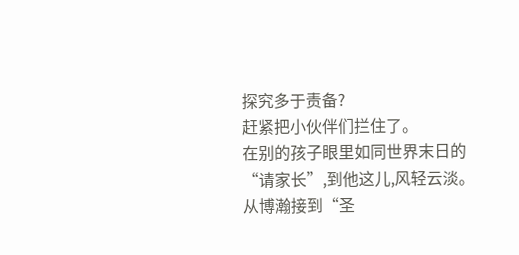探究多于责备?
赶紧把小伙伴们拦住了。
在别的孩子眼里如同世界末日的“请家长”,到他这儿,风轻云淡。
从博瀚接到“圣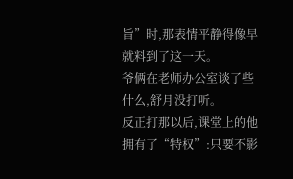旨”时,那表情平静得像早就料到了这一天。
爷俩在老师办公室谈了些什么,舒月没打听。
反正打那以后,课堂上的他拥有了“特权”:只要不影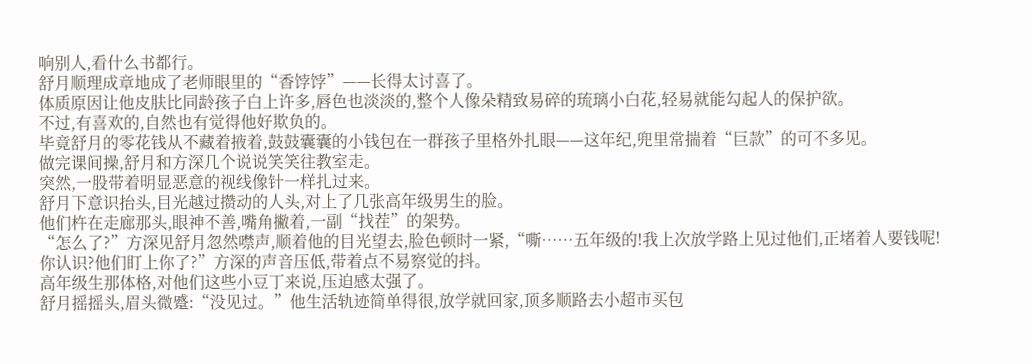响别人,看什么书都行。
舒月顺理成章地成了老师眼里的“香饽饽”——长得太讨喜了。
体质原因让他皮肤比同龄孩子白上许多,唇色也淡淡的,整个人像朵精致易碎的琉璃小白花,轻易就能勾起人的保护欲。
不过,有喜欢的,自然也有觉得他好欺负的。
毕竟舒月的零花钱从不藏着掖着,鼓鼓囊囊的小钱包在一群孩子里格外扎眼——这年纪,兜里常揣着“巨款”的可不多见。
做完课间操,舒月和方深几个说说笑笑往教室走。
突然,一股带着明显恶意的视线像针一样扎过来。
舒月下意识抬头,目光越过攒动的人头,对上了几张高年级男生的脸。
他们杵在走廊那头,眼神不善,嘴角撇着,一副“找茬”的架势。
“怎么了?”方深见舒月忽然噤声,顺着他的目光望去,脸色顿时一紧,“嘶……五年级的!我上次放学路上见过他们,正堵着人要钱呢!你认识?他们盯上你了?”方深的声音压低,带着点不易察觉的抖。
高年级生那体格,对他们这些小豆丁来说,压迫感太强了。
舒月摇摇头,眉头微蹙:“没见过。”他生活轨迹简单得很,放学就回家,顶多顺路去小超市买包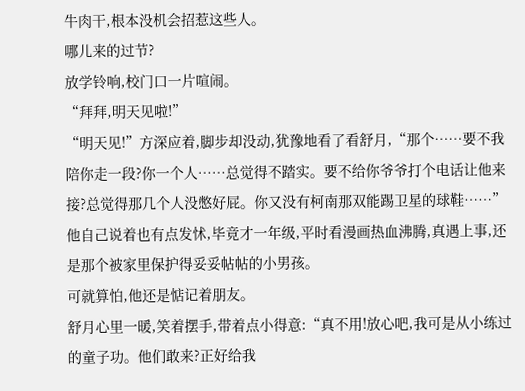牛肉干,根本没机会招惹这些人。
哪儿来的过节?
放学铃响,校门口一片喧闹。
“拜拜,明天见啦!”
“明天见!”方深应着,脚步却没动,犹豫地看了看舒月,“那个……要不我陪你走一段?你一个人……总觉得不踏实。要不给你爷爷打个电话让他来接?总觉得那几个人没憋好屁。你又没有柯南那双能踢卫星的球鞋……”
他自己说着也有点发怵,毕竟才一年级,平时看漫画热血沸腾,真遇上事,还是那个被家里保护得妥妥帖帖的小男孩。
可就算怕,他还是惦记着朋友。
舒月心里一暖,笑着摆手,带着点小得意:“真不用!放心吧,我可是从小练过的童子功。他们敢来?正好给我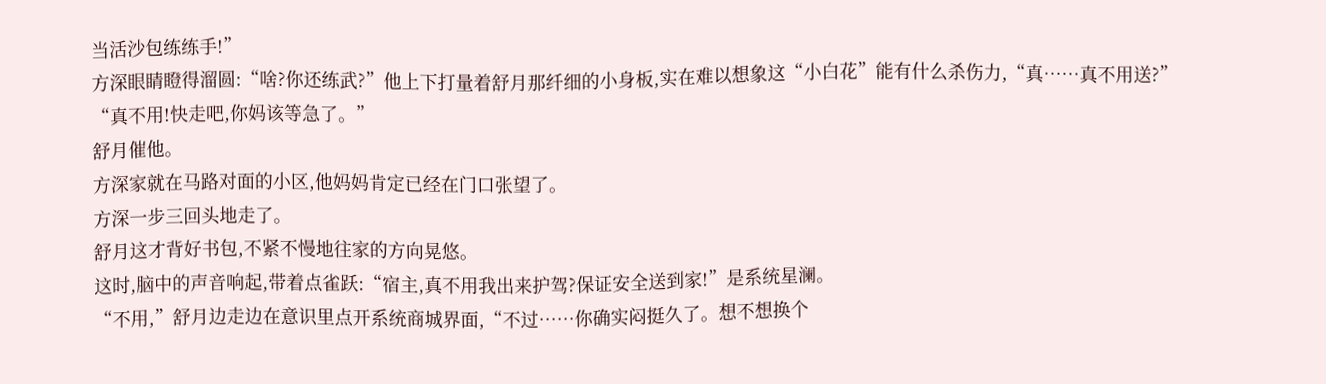当活沙包练练手!”
方深眼睛瞪得溜圆:“啥?你还练武?”他上下打量着舒月那纤细的小身板,实在难以想象这“小白花”能有什么杀伤力,“真……真不用送?”
“真不用!快走吧,你妈该等急了。”
舒月催他。
方深家就在马路对面的小区,他妈妈肯定已经在门口张望了。
方深一步三回头地走了。
舒月这才背好书包,不紧不慢地往家的方向晃悠。
这时,脑中的声音响起,带着点雀跃:“宿主,真不用我出来护驾?保证安全送到家!”是系统星澜。
“不用,”舒月边走边在意识里点开系统商城界面,“不过……你确实闷挺久了。想不想换个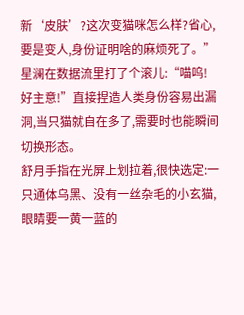新‘皮肤’?这次变猫咪怎么样?省心,要是变人,身份证明啥的麻烦死了。”
星澜在数据流里打了个滚儿:“喵呜!好主意!”直接捏造人类身份容易出漏洞,当只猫就自在多了,需要时也能瞬间切换形态。
舒月手指在光屏上划拉着,很快选定:一只通体乌黑、没有一丝杂毛的小玄猫,眼睛要一黄一蓝的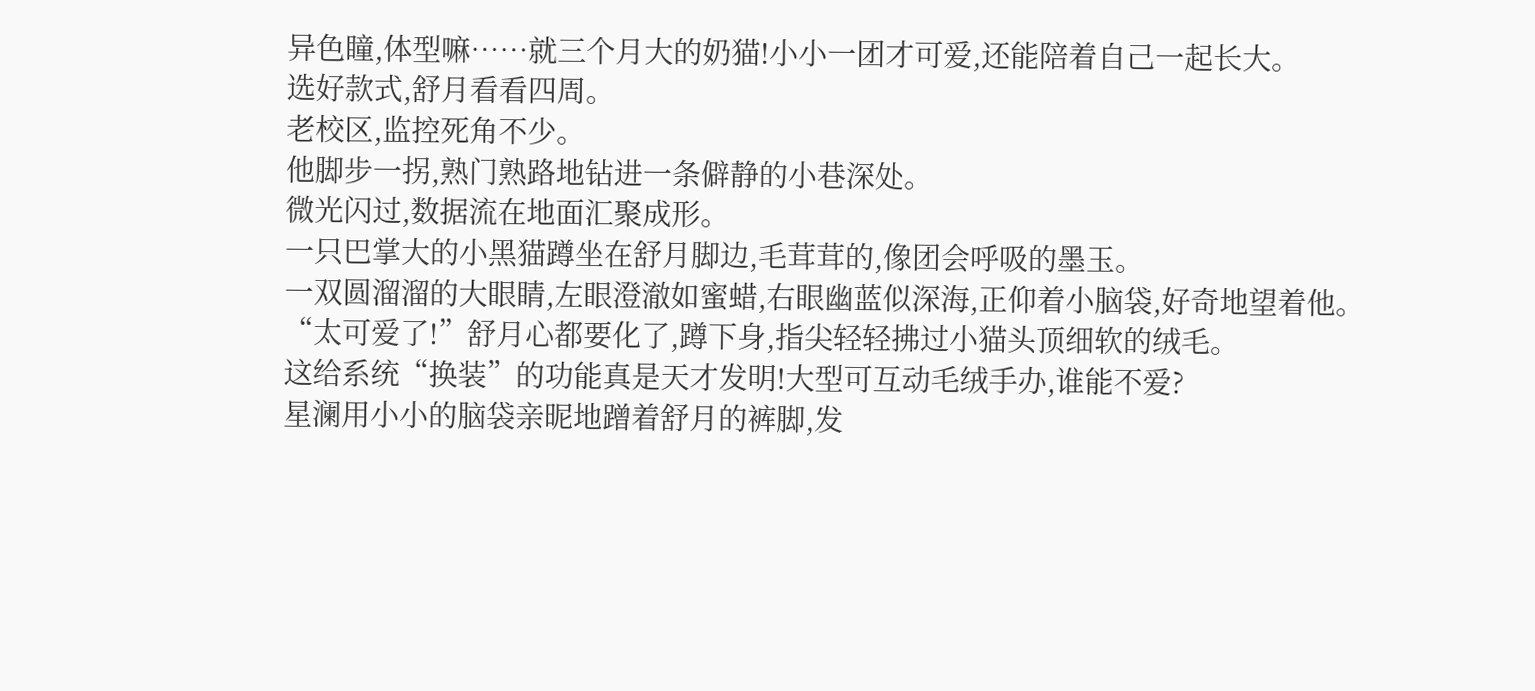异色瞳,体型嘛……就三个月大的奶猫!小小一团才可爱,还能陪着自己一起长大。
选好款式,舒月看看四周。
老校区,监控死角不少。
他脚步一拐,熟门熟路地钻进一条僻静的小巷深处。
微光闪过,数据流在地面汇聚成形。
一只巴掌大的小黑猫蹲坐在舒月脚边,毛茸茸的,像团会呼吸的墨玉。
一双圆溜溜的大眼睛,左眼澄澈如蜜蜡,右眼幽蓝似深海,正仰着小脑袋,好奇地望着他。
“太可爱了!”舒月心都要化了,蹲下身,指尖轻轻拂过小猫头顶细软的绒毛。
这给系统“换装”的功能真是天才发明!大型可互动毛绒手办,谁能不爱?
星澜用小小的脑袋亲昵地蹭着舒月的裤脚,发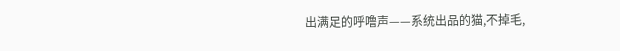出满足的呼噜声——系统出品的猫,不掉毛,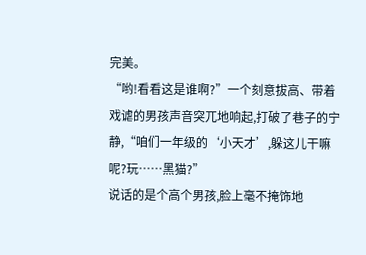完美。
“哟!看看这是谁啊?”一个刻意拔高、带着戏谑的男孩声音突兀地响起,打破了巷子的宁静,“咱们一年级的‘小天才’,躲这儿干嘛呢?玩……黑猫?”
说话的是个高个男孩,脸上毫不掩饰地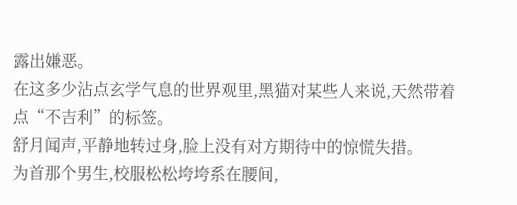露出嫌恶。
在这多少沾点玄学气息的世界观里,黑猫对某些人来说,天然带着点“不吉利”的标签。
舒月闻声,平静地转过身,脸上没有对方期待中的惊慌失措。
为首那个男生,校服松松垮垮系在腰间,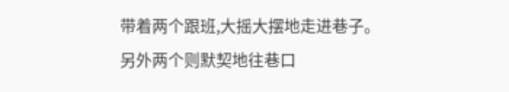带着两个跟班,大摇大摆地走进巷子。
另外两个则默契地往巷口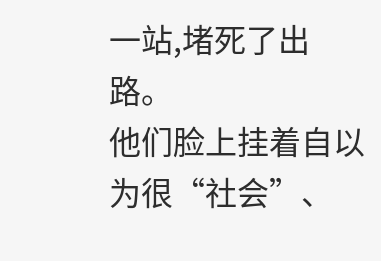一站,堵死了出路。
他们脸上挂着自以为很“社会”、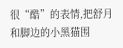很“酷”的表情,把舒月和脚边的小黑猫围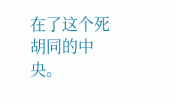在了这个死胡同的中央。